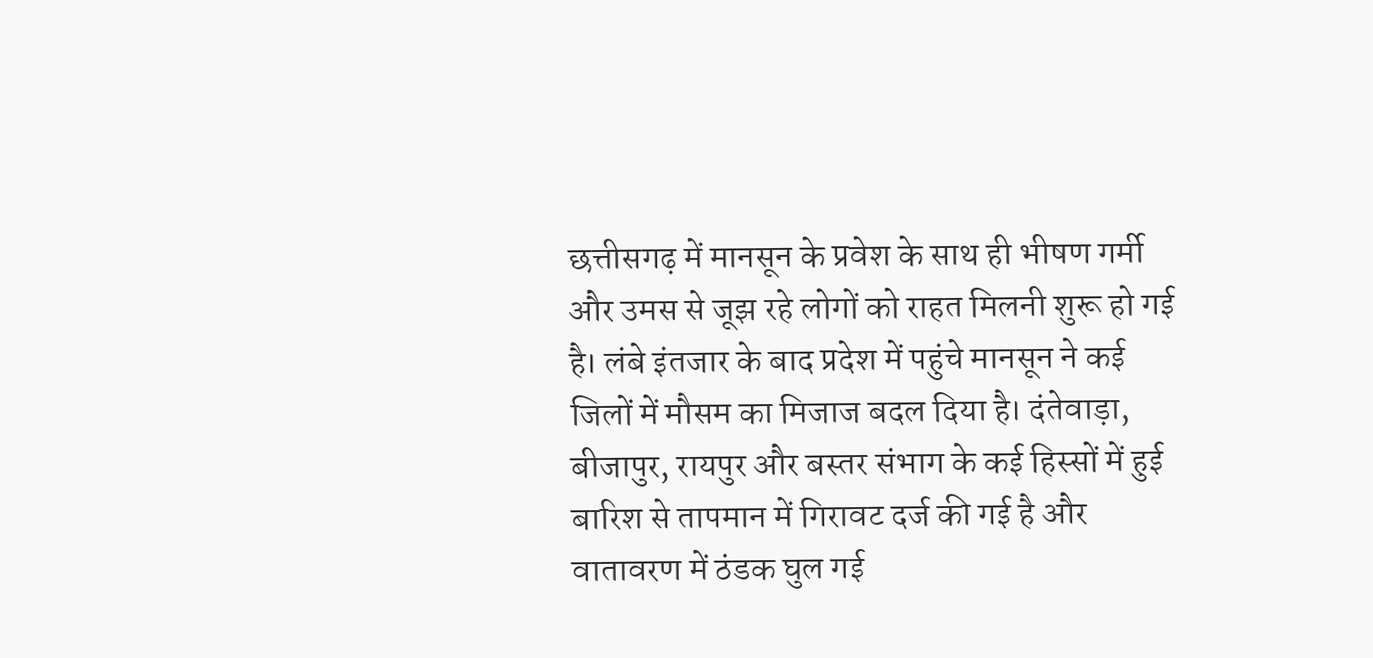छत्तीसगढ़ में मानसून के प्रवेश के साथ ही भीषण गर्मी और उमस से जूझ रहे लोगों को राहत मिलनी शुरू हो गई है। लंबे इंतजार के बाद प्रदेश में पहुंचे मानसून ने कई जिलों में मौसम का मिजाज बदल दिया है। दंतेवाड़ा, बीजापुर, रायपुर और बस्तर संभाग के कई हिस्सों में हुई बारिश से तापमान में गिरावट दर्ज की गई है और वातावरण में ठंडक घुल गई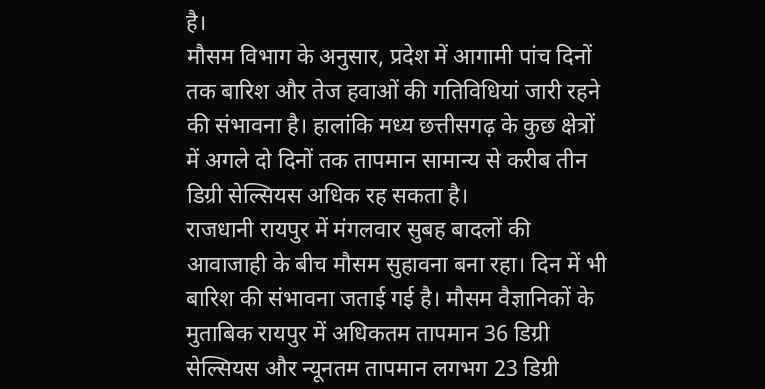है।
मौसम विभाग के अनुसार, प्रदेश में आगामी पांच दिनों तक बारिश और तेज हवाओं की गतिविधियां जारी रहने की संभावना है। हालांकि मध्य छत्तीसगढ़ के कुछ क्षेत्रों में अगले दो दिनों तक तापमान सामान्य से करीब तीन डिग्री सेल्सियस अधिक रह सकता है।
राजधानी रायपुर में मंगलवार सुबह बादलों की आवाजाही के बीच मौसम सुहावना बना रहा। दिन में भी बारिश की संभावना जताई गई है। मौसम वैज्ञानिकों के मुताबिक रायपुर में अधिकतम तापमान 36 डिग्री सेल्सियस और न्यूनतम तापमान लगभग 23 डिग्री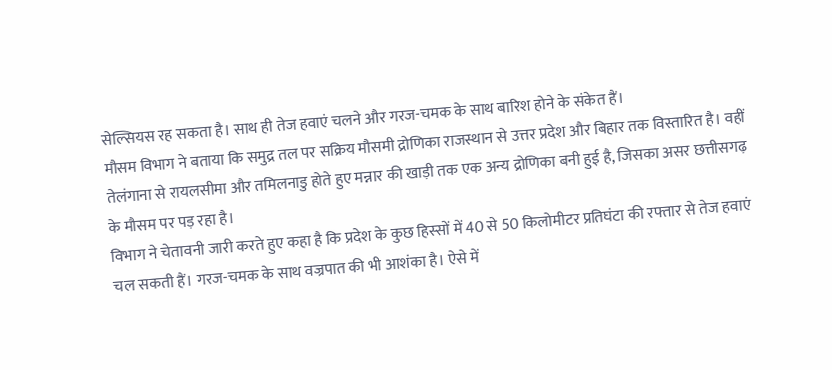सेल्सियस रह सकता है। साथ ही तेज हवाएं चलने और गरज-चमक के साथ बारिश होने के संकेत हैं।
मौसम विभाग ने बताया कि समुद्र तल पर सक्रिय मौसमी द्रोणिका राजस्थान से उत्तर प्रदेश और बिहार तक विस्तारित है। वहीं तेलंगाना से रायलसीमा और तमिलनाडु होते हुए मन्नार की खाड़ी तक एक अन्य द्रोणिका बनी हुई है, जिसका असर छत्तीसगढ़ के मौसम पर पड़ रहा है।
विभाग ने चेतावनी जारी करते हुए कहा है कि प्रदेश के कुछ हिस्सों में 40 से 50 किलोमीटर प्रतिघंटा की रफ्तार से तेज हवाएं चल सकती हैं। गरज-चमक के साथ वज्रपात की भी आशंका है। ऐसे में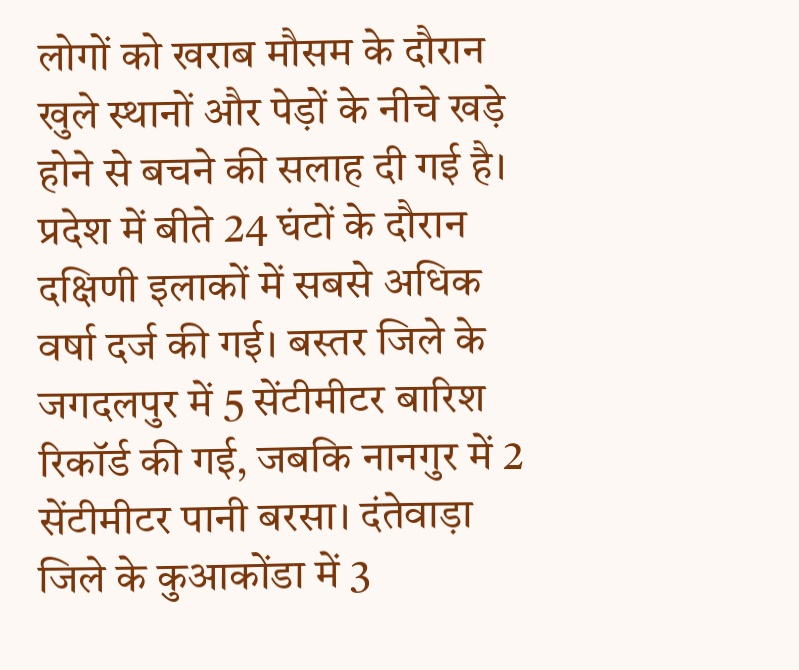लोगों को खराब मौसम के दौरान खुले स्थानों और पेड़ों के नीचे खड़े होने से बचने की सलाह दी गई है।
प्रदेश में बीते 24 घंटों के दौरान दक्षिणी इलाकों में सबसे अधिक वर्षा दर्ज की गई। बस्तर जिले के जगदलपुर में 5 सेंटीमीटर बारिश रिकॉर्ड की गई, जबकि नानगुर में 2 सेंटीमीटर पानी बरसा। दंतेवाड़ा जिले के कुआकोंडा में 3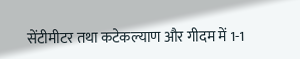सेंटीमीटर तथा कटेकल्याण और गीदम में 1-1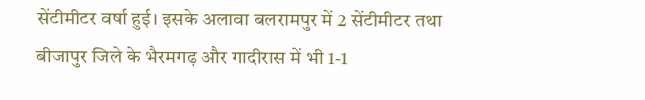सेंटीमीटर वर्षा हुई। इसके अलावा बलरामपुर में 2 सेंटीमीटर तथा बीजापुर जिले के भैरमगढ़ और गादीरास में भी 1-1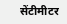सेंटीमीटर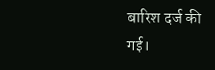बारिश दर्ज की गई।